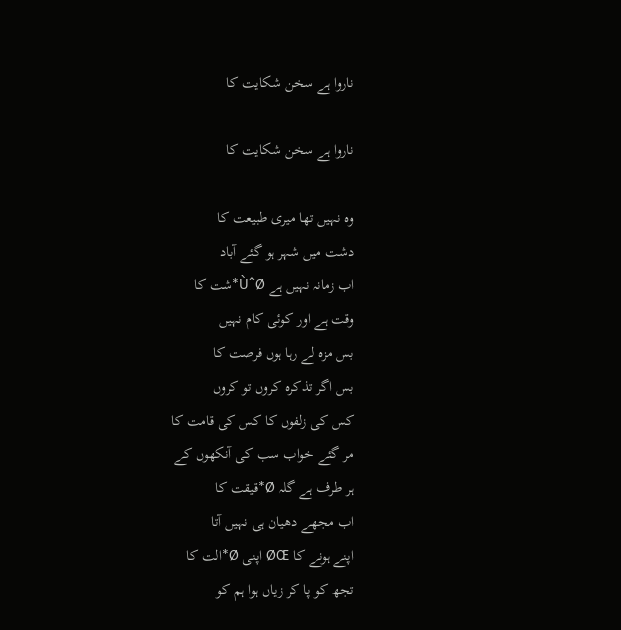ناروا ہے سخن شکایت کا

ناروا ہے سخن شکایت کا

وہ نہیں تھا میری طبیعت کا
دشت میں شہر ہو گئے آباد
اب زمانہ نہیں ہے ÙˆØ*شت کا
وقت ہے اور کوئی کام نہیں
بس مزہ لے رہا ہوں فرصت کا
بس اگر تذکرہ کروں تو کروں
کس کی زلفوں کا کس کی قامت کا
مر گئے خواب سب کی آنکھوں کے
ہر طرف ہے گلہ Ø*قیقت کا
اب مجھے دھیان ہی نہیں آتا
اپنے ہونے کا ØŒ اپنی Ø*الت کا
تجھ کو پا کر زیاں ہوا ہم کو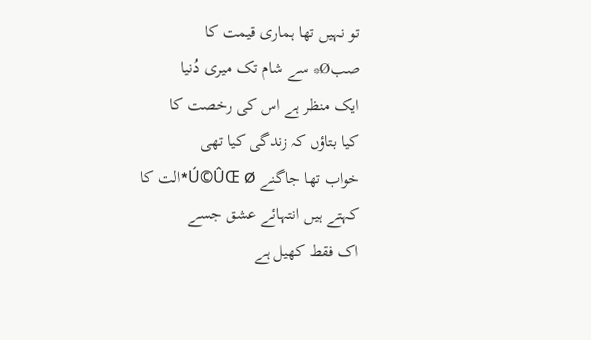تو نہیں تھا ہماری قیمت کا
صبØ* سے شام تک میری دُنیا
ایک منظر ہے اس کی رخصت کا
کیا بتاؤں کہ زندگی کیا تھی
خواب تھا جاگنے Ú©ÛŒ Ø*الت کا
کہتے ہیں انتہائے عشق جسے
اک فقط کھیل ہے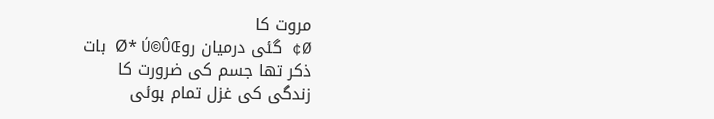مروت کا
Ø¢ گئی درمیان روØ* Ú©ÛŒ بات
ذکر تھا جسم کی ضرورت کا
زندگی کی غزل تمام ہوئی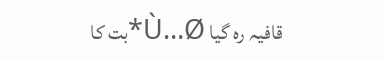قافیہ رہ گیا Ù…Ø*بت کا